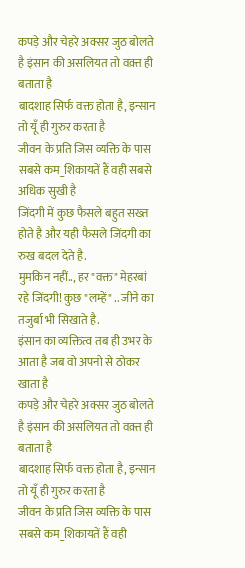कपड़े और चेहरे अक्सर जुठ बोलते है इंसान की असलियत तो वक़्त ही बताता है
बादशाह सिर्फ वक्त होता है, इन्सान तो यूँ ही गुरुर करता है
जीवन के प्रति जिस व्यक्ति के पास सबसे कम_शिकायतें हैं वही सबसे अधिक सुखी है
जिंदगी में कुछ फैसले बहुत सख्त होते है और यही फैसले जिंदगी का रुख बदल देते है.
मुमकिन नहीं.., हर "वक्त" मेहरबां रहे जिंदगी! कुछ "लम्हें" .. जीने का तजुर्बा भी सिखाते है.
इंसान का व्यक्तित्व तब ही उभर के आता है जब वो अपनो से ठोकर खाता है
कपड़े और चेहरे अक्सर जुठ बोलते है इंसान की असलियत तो वक़्त ही बताता है
बादशाह सिर्फ वक्त होता है, इन्सान तो यूँ ही गुरुर करता है
जीवन के प्रति जिस व्यक्ति के पास सबसे कम_शिकायतें हैं वही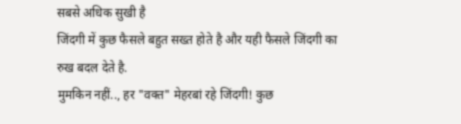सबसे अधिक सुखी है
जिंदगी में कुछ फैसले बहुत सख्त होते है और यही फैसले जिंदगी का रुख बदल देते है.
मुमकिन नहीं.., हर "वक्त" मेहरबां रहे जिंदगी! कुछ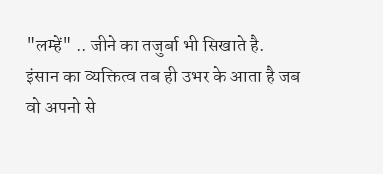"लम्हें" .. जीने का तजुर्बा भी सिखाते है.
इंसान का व्यक्तित्व तब ही उभर के आता है जब वो अपनो से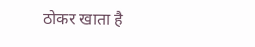ठोकर खाता है